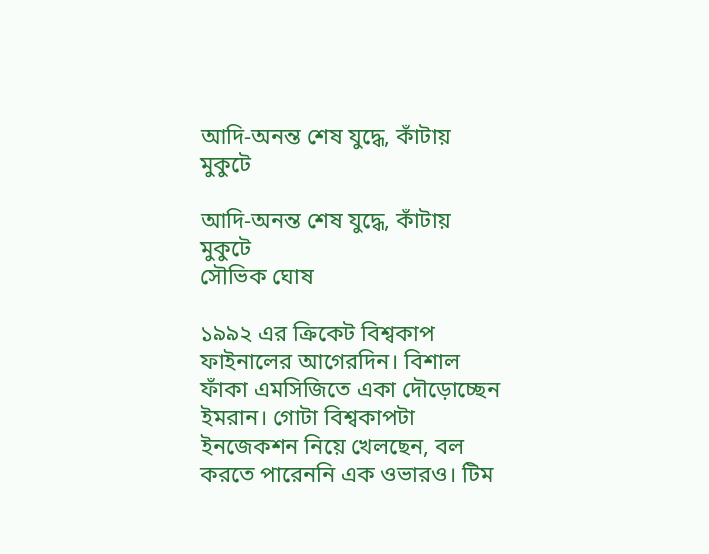আদি-অনন্ত শেষ যুদ্ধে, কাঁটায় মুকুটে

আদি-অনন্ত শেষ যুদ্ধে, কাঁটায় মুকুটে
সৌভিক ঘোষ

১৯৯২ এর ক্রিকেট বিশ্বকাপ ফাইনালের আগেরদিন। বিশাল ফাঁকা এমসিজিতে একা দৌড়োচ্ছেন ইমরান। গোটা বিশ্বকাপটা ইনজেকশন নিয়ে খেলছেন, বল করতে পারেননি এক ওভারও। টিম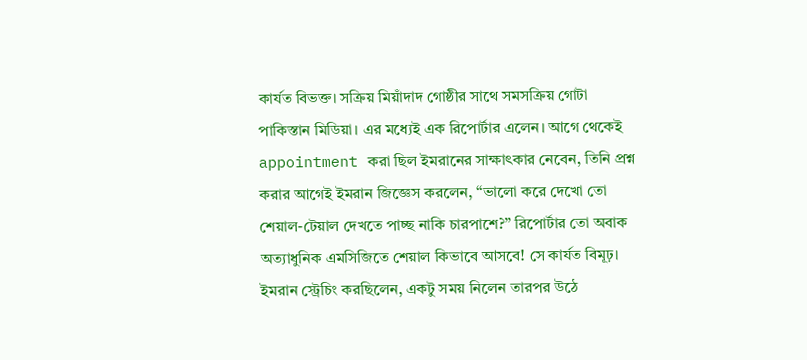কার্যত বিভক্ত। সক্রিয় মিয়াঁদাদ গোষ্ঠীর সাথে সমসক্রিয় গোটা পাকিস্তান মিডিয়া। এর মধ্যেই এক রিপোর্টার এলেন। আগে থেকেই appointment করা ছিল ইমরানের সাক্ষাৎকার নেবেন, তিনি প্রশ্ন করার আগেই ইমরান জিজ্ঞেস করলেন, ‘‘ভালো করে দেখো তো শেয়াল-টেয়াল দেখতে পাচ্ছ নাকি চারপাশে?’’ রিপোর্টার তো অবাক অত্যাধুনিক এমসিজিতে শেয়াল কিভাবে আসবে! সে কার্যত বিমূঢ়। ইমরান স্ট্রেচিং করছিলেন, একটু সময় নিলেন তারপর উঠে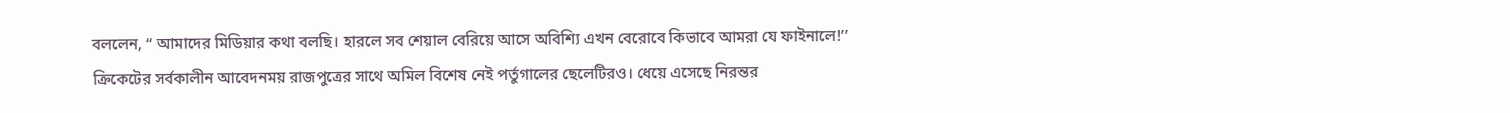বললেন, ‘‘ আমাদের মিডিয়ার কথা বলছি। হারলে সব শেয়াল বেরিয়ে আসে অবিশ্যি এখন বেরোবে কিভাবে আমরা যে ফাইনালে!’’ ক্রিকেটের সর্বকালীন আবেদনময় রাজপুত্রের সাথে অমিল বিশেষ নেই পর্তুগালের ছেলেটিরও। ধেয়ে এসেছে নিরন্তর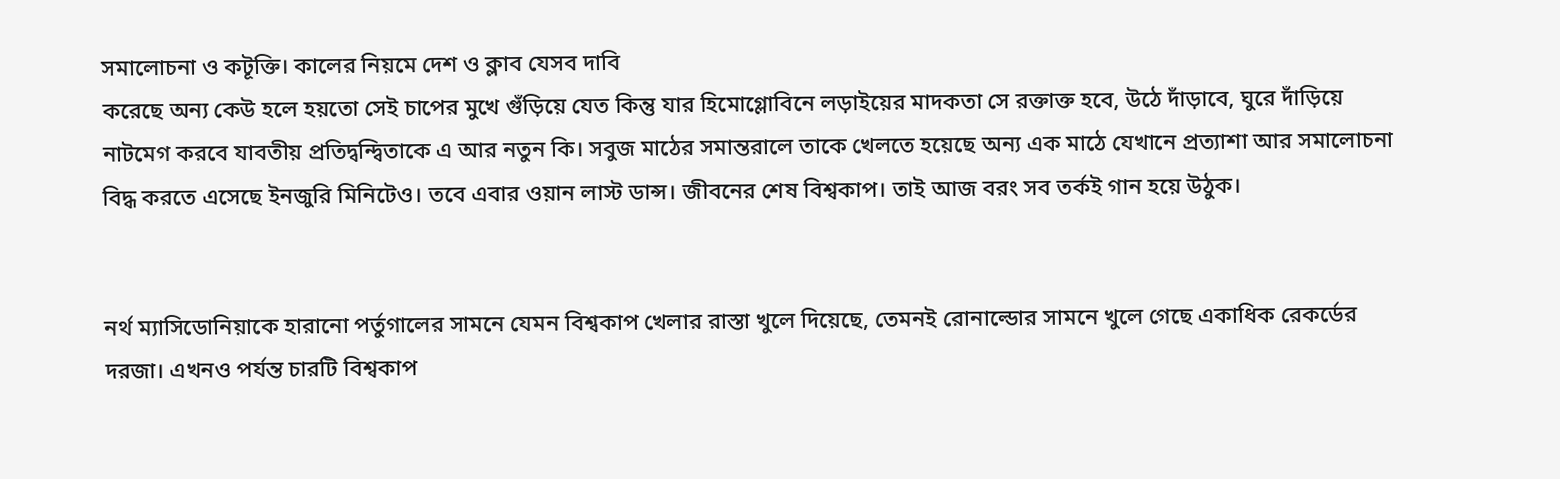সমালোচনা ও কটূক্তি। কালের নিয়মে দেশ ও ক্লাব যেসব দাবি
করেছে অন্য কেউ হলে হয়তো সেই চাপের মুখে গুঁড়িয়ে যেত কিন্তু যার হিমোগ্লোবিনে লড়াইয়ের মাদকতা সে রক্তাক্ত হবে, উঠে দাঁড়াবে, ঘুরে দাঁড়িয়ে নাটমেগ করবে যাবতীয় প্রতিদ্বন্দ্বিতাকে এ আর নতুন কি। সবুজ মাঠের সমান্তরালে তাকে খেলতে হয়েছে অন্য এক মাঠে যেখানে প্রত্যাশা আর সমালোচনা বিদ্ধ করতে এসেছে ইনজুরি মিনিটেও। তবে এবার ওয়ান লাস্ট ডান্স। জীবনের শেষ বিশ্বকাপ। তাই আজ বরং সব তর্কই গান হয়ে উঠুক।


নর্থ ম্যাসিডোনিয়াকে হারানো পর্তুগালের সামনে যেমন বিশ্বকাপ খেলার রাস্তা খুলে দিয়েছে, তেমনই রোনাল্ডোর সামনে খুলে গেছে একাধিক রেকর্ডের দরজা। এখনও পর্যন্ত চারটি বিশ্বকাপ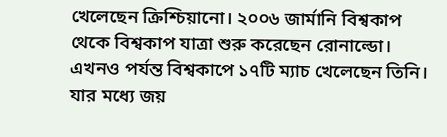খেলেছেন ক্রিশ্চিয়ানো। ২০০৬ জার্মানি বিশ্বকাপ থেকে বিশ্বকাপ যাত্রা শুরু করেছেন রোনাল্ডো। এখনও পর্যন্ত বিশ্বকাপে ১৭টি ম্যাচ খেলেছেন তিনি। যার মধ্যে জয়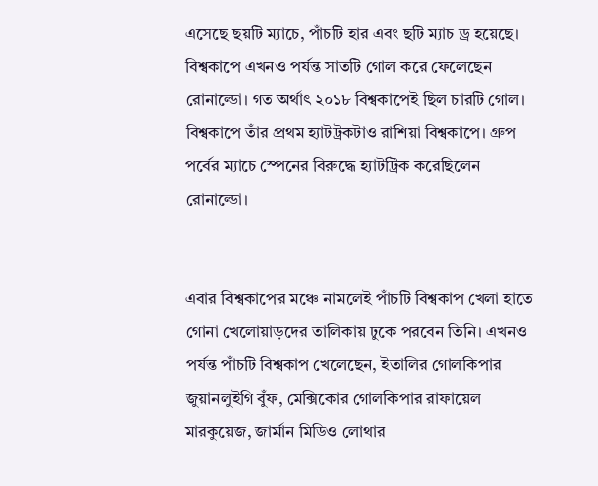এসেছে ছয়টি ম্যাচে, পাঁচটি হার এবং ছটি ম্যাচ ড্র হয়েছে। বিশ্বকাপে এখনও পর্যন্ত সাতটি গোল করে ফেলেছেন রোনাল্ডো। গত অর্থাৎ ২০১৮ বিশ্বকাপেই ছিল চারটি গোল। বিশ্বকাপে তাঁর প্রথম হ্যাটট্রকটাও রাশিয়া বিশ্বকাপে। গ্রুপ পর্বের ম্যাচে স্পেনের বিরুদ্ধে হ্যাটট্রিক করেছিলেন রোনাল্ডো।


এবার বিশ্বকাপের মঞ্চে নামলেই পাঁচটি বিশ্বকাপ খেলা হাতে গোনা খেলোয়াড়দের তালিকায় ঢুকে পরবেন তিনি। এখনও পর্যন্ত পাঁচটি বিশ্বকাপ খেলেছেন, ইতালির গোলকিপার জুয়ানলুইগি বুঁফ, মেক্সিকোর গোলকিপার রাফায়েল মারকুয়েজ, জার্মান মিডিও লোথার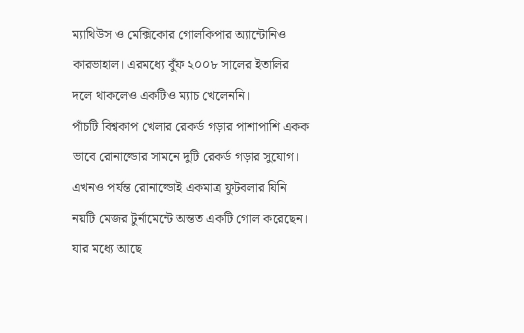ম্যাথিউস ও মেক্সিকোর গোলকিপার অ্যান্টোনিও কারভাহাল। এরমধ্যে বুঁফ ২০০৮ সালের ইতালির দলে থাকলেও একটিও ম্যাচ খেলেননি।
পাঁচটি বিশ্বকাপ খেলার রেকর্ড গড়ার পাশাপাশি একক ভাবে রোনাল্ডোর সামনে দুটি রেকর্ড গড়ার সুযোগ। এখনও পর্যন্ত রোনাল্ডোই একমাত্র ফুটবলার যিনি নয়টি মেজর টুর্নামেন্টে অন্তত একটি গোল করেছেন। যার মধ্যে আছে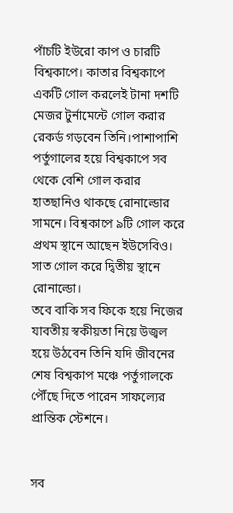পাঁচটি ইউরো কাপ ও চারটি বিশ্বকাপে। কাতার বিশ্বকাপে একটি গোল করলেই টানা দশটি মেজর টুর্নামেন্টে গোল করার রেকর্ড গড়বেন তিনি।পাশাপাশি পর্তুগালের হয়ে বিশ্বকাপে সব থেকে বেশি গোল করার হাতছানিও থাকছে রোনাল্ডোর সামনে। বিশ্বকাপে ৯টি গোল করে প্রথম স্থানে আছেন ইউসেবিও। সাত গোল করে দ্বিতীয় স্থানে রোনাল্ডো।
তবে বাকি সব ফিকে হয়ে নিজের যাবতীয় স্বকীয়তা নিয়ে উজ্বল হয়ে উঠবেন তিনি যদি জীবনের শেষ বিশ্বকাপ মঞ্চে পর্তুগালকে পৌঁছে দিতে পারেন সাফল্যের প্রান্তিক স্টেশনে।


সব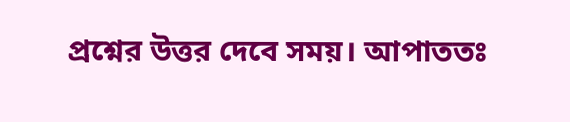প্রশ্নের উত্তর দেবে সময়। আপাততঃ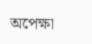অপেক্ষা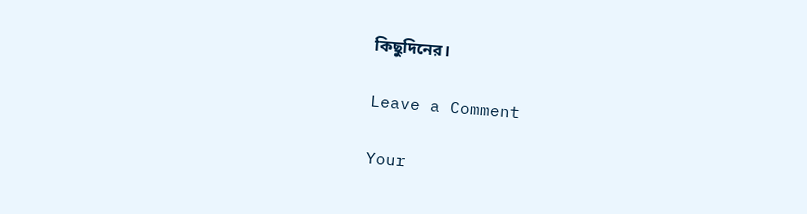কিছুদিনের।

Leave a Comment

Your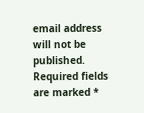email address will not be published. Required fields are marked *